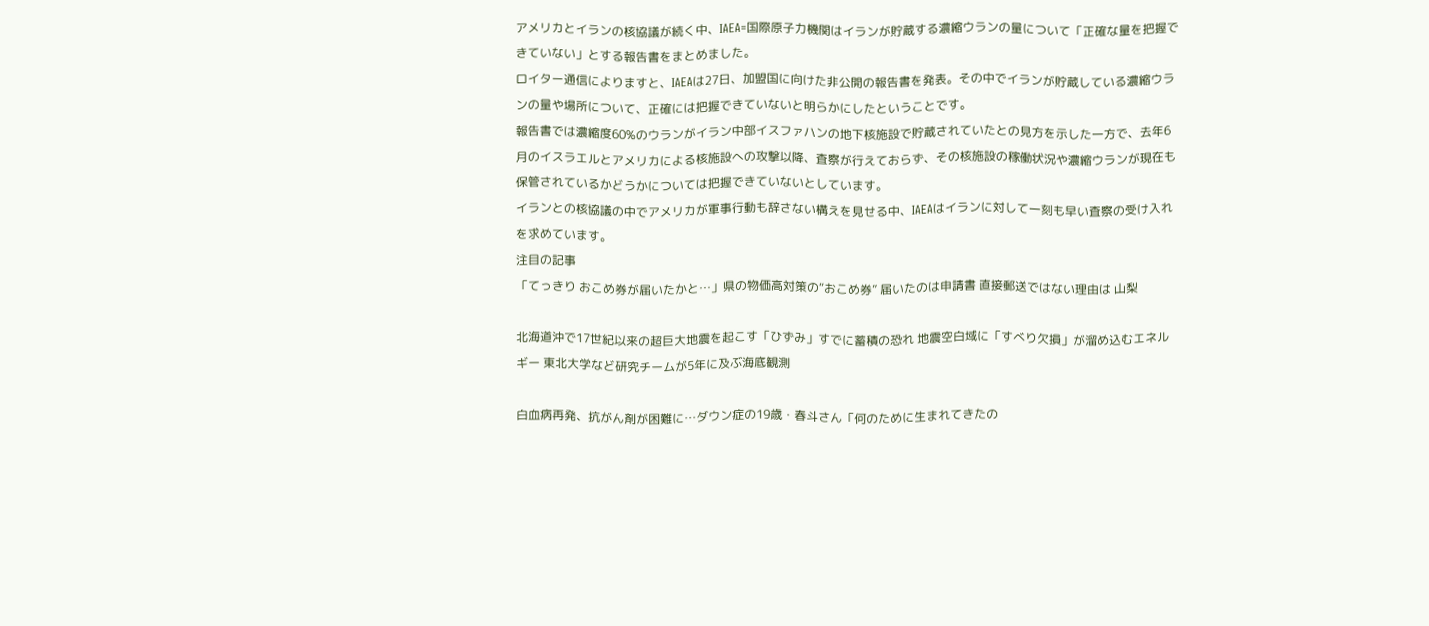アメリカとイランの核協議が続く中、IAEA=国際原子力機関はイランが貯蔵する濃縮ウランの量について「正確な量を把握できていない」とする報告書をまとめました。
ロイター通信によりますと、IAEAは27日、加盟国に向けた非公開の報告書を発表。その中でイランが貯蔵している濃縮ウランの量や場所について、正確には把握できていないと明らかにしたということです。
報告書では濃縮度60%のウランがイラン中部イスファハンの地下核施設で貯蔵されていたとの見方を示した一方で、去年6月のイスラエルとアメリカによる核施設への攻撃以降、査察が行えておらず、その核施設の稼働状況や濃縮ウランが現在も保管されているかどうかについては把握できていないとしています。
イランとの核協議の中でアメリカが軍事行動も辞さない構えを見せる中、IAEAはイランに対して一刻も早い査察の受け入れを求めています。
注目の記事
「てっきり おこめ券が届いたかと…」県の物価高対策の“おこめ券” 届いたのは申請書 直接郵送ではない理由は 山梨

北海道沖で17世紀以来の超巨大地震を起こす「ひずみ」すでに蓄積の恐れ 地震空白域に「すべり欠損」が溜め込むエネルギー 東北大学など研究チームが5年に及ぶ海底観測

白血病再発、抗がん剤が困難に…ダウン症の19歳・春斗さん「何のために生まれてきたの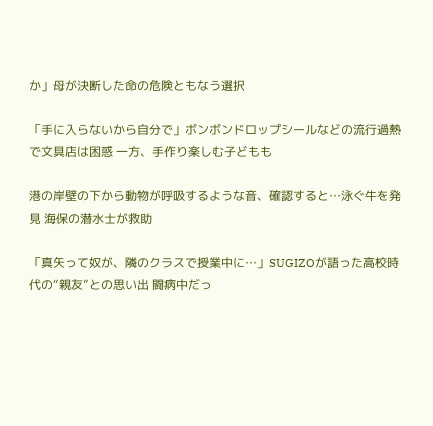か」母が決断した命の危険ともなう選択

「手に入らないから自分で」ボンボンドロップシールなどの流行過熱で文具店は困惑 一方、手作り楽しむ子どもも

港の岸壁の下から動物が呼吸するような音、確認すると…泳ぐ牛を発見 海保の潜水士が救助

「真矢って奴が、隣のクラスで授業中に…」SUGIZOが語った高校時代の“親友”との思い出 闘病中だっ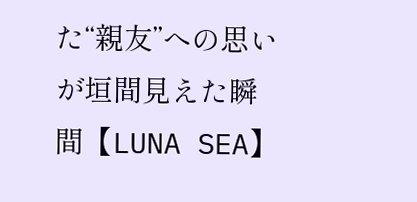た“親友”への思いが垣間見えた瞬間【LUNA SEA】